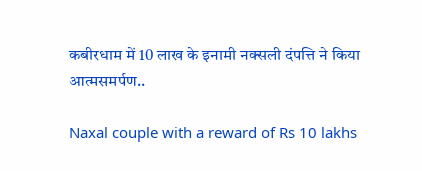कबीरधाम में 10 लाख के इनामी नक्सली दंपत्ति ने किया आत्मसमर्पण..

Naxal couple with a reward of Rs 10 lakhs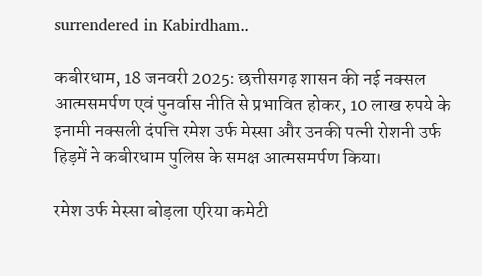surrendered in Kabirdham..

कबीरधाम, 18 जनवरी 2025: छत्तीसगढ़ शासन की नई नक्सल आत्मसमर्पण एवं पुनर्वास नीति से प्रभावित होकर, 10 लाख रुपये के इनामी नक्सली दंपत्ति रमेश उर्फ मेस्सा और उनकी पत्नी रोशनी उर्फ हिड़में ने कबीरधाम पुलिस के समक्ष आत्मसमर्पण किया।

रमेश उर्फ मेस्सा बोड़ला एरिया कमेटी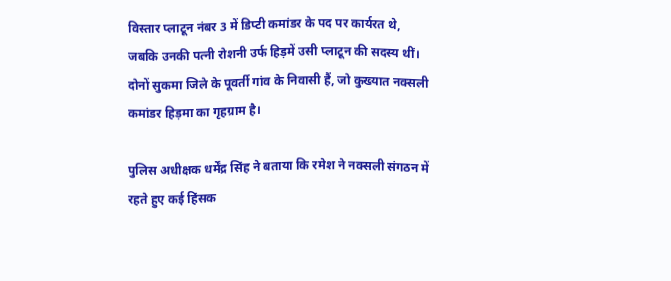विस्तार प्लाटून नंबर 3 में डिप्टी कमांडर के पद पर कार्यरत थे, जबकि उनकी पत्नी रोशनी उर्फ हिड़में उसी प्लाटून की सदस्य थीं। दोनों सुकमा जिले के पूवर्ती गांव के निवासी हैं, जो कुख्यात नक्सली कमांडर हिड़मा का गृहग्राम है।

पुलिस अधीक्षक धर्मेंद्र सिंह ने बताया कि रमेश ने नक्सली संगठन में रहते हुए कई हिंसक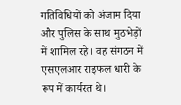गतिविधियों को अंजाम दिया और पुलिस के साथ मुठभेड़ों में शामिल रहे। वह संगठन में एसएलआर राइफल धारी के रूप में कार्यरत थे।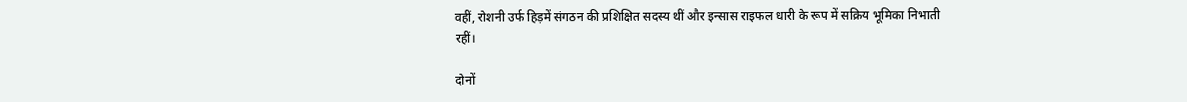वहीं, रोशनी उर्फ हिड़में संगठन की प्रशिक्षित सदस्य थीं और इन्सास राइफल धारी के रूप में सक्रिय भूमिका निभाती रहीं।

दोनों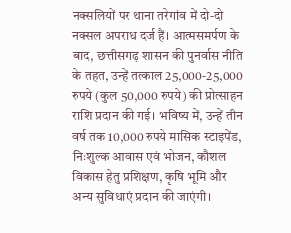नक्सलियों पर थाना तरेगांव में दो-दो नक्सल अपराध दर्ज हैं। आत्मसमर्पण के बाद, छत्तीसगढ़ शासन की पुनर्वास नीति के तहत, उन्हें तत्काल 25,000-25,000 रुपये (कुल 50,000 रुपये) की प्रोत्साहन राशि प्रदान की गई। भविष्य में, उन्हें तीन वर्ष तक 10,000 रुपये मासिक स्टाइपेंड, निःशुल्क आवास एवं भोजन, कौशल विकास हेतु प्रशिक्षण, कृषि भूमि और अन्य सुविधाएं प्रदान की जाएंगी।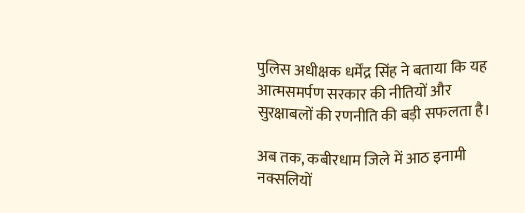पुलिस अधीक्षक धर्मेंद्र सिंह ने बताया कि यह आत्मसमर्पण सरकार की नीतियों और सुरक्षाबलों की रणनीति की बड़ी सफलता है।

अब तक, कबीरधाम जिले में आठ इनामी नक्सलियों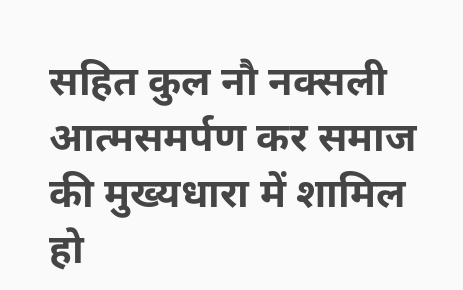सहित कुल नौ नक्सली आत्मसमर्पण कर समाज की मुख्यधारा में शामिल हो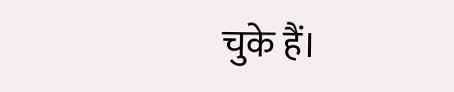चुके हैं।